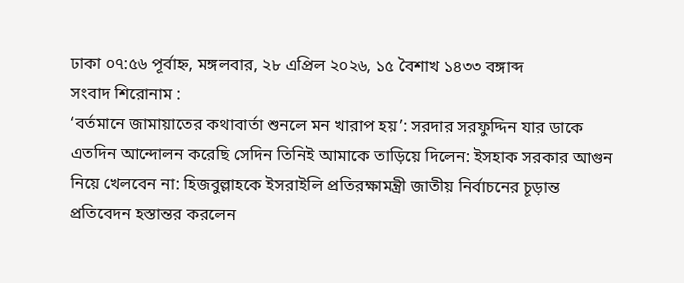ঢাকা ০৭:৫৬ পূর্বাহ্ন, মঙ্গলবার, ২৮ এপ্রিল ২০২৬, ১৫ বৈশাখ ১৪৩৩ বঙ্গাব্দ
সংবাদ শিরোনাম :
‘বর্তমানে জামায়াতের কথাবার্তা শুনলে মন খারাপ হয়’: সরদার সরফুদ্দিন যার ডাকে এতদিন আন্দোলন করেছি সেদিন তিনিই আমাকে তাড়িয়ে দিলেন: ইসহাক সরকার আগুন নিয়ে খেলবেন না: হিজবুল্লাহকে ইসরাইলি প্রতিরক্ষামন্ত্রী জাতীয় নির্বাচনের চূড়ান্ত প্রতিবেদন হস্তান্তর করলেন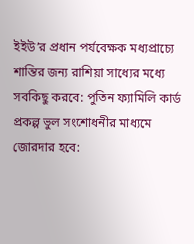ইইউ’র প্রধান পর্যবেক্ষক মধ্যপ্রাচ্যে শান্তির জন্য রাশিয়া সাধ্যের মধ্যে সবকিছু করবে: পুতিন ফ্যামিলি কার্ড প্রকল্প ভুল সংশোধনীর মাধ্যমে জোরদার হবে: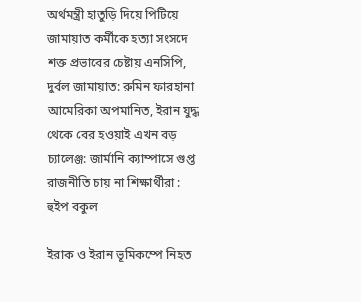অর্থমন্ত্রী হাতুড়ি দিয়ে পিটিয়ে জামায়াত কর্মীকে হত্যা সংসদে শক্ত প্রভাবের চেষ্টায় এনসিপি, দুর্বল জামায়াত: রুমিন ফারহানা আমেরিকা অপমানিত, ইরান যুদ্ধ থেকে বের হওয়াই এখন বড় চ্যালেঞ্জ: জার্মানি ক্যাম্পাসে গুপ্ত রাজনীতি চায় না শিক্ষার্থীরা : হুইপ বকুল

ইরাক ও ইরান ভূমিকম্পে নিহত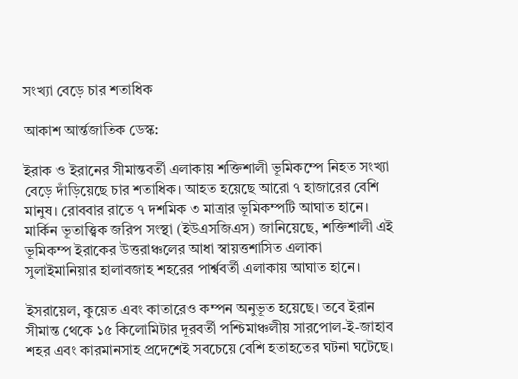সংখ্যা বেড়ে চার শতাধিক

আকাশ আর্ন্তজাতিক ডেস্ক:

ইরাক ও ইরানের সীমান্তবর্তী এলাকায় শক্তিশালী ভূমিকম্পে নিহত সংখ্যা বেড়ে দাঁড়িয়েছে চার শতাধিক। আহত হয়েছে আরো ৭ হাজারের বেশি মানুষ। রোববার রাতে ৭ দশমিক ৩ মাত্রার ভূমিকম্পটি আঘাত হানে। মার্কিন ভূতাত্ত্বিক জরিপ সংস্থা (ইউএসজিএস) জানিয়েছে, শক্তিশালী এই ভূমিকম্প ইরাকের উত্তরাঞ্চলের আধা স্বায়ত্তশাসিত এলাকা সুলাইমানিয়ার হালাবজাহ শহরের পার্শ্ববর্তী এলাকায় আঘাত হানে।

ইসরায়েল, কুয়েত এবং কাতারেও কম্পন অনুভূত হয়েছে। তবে ইরান সীমান্ত থেকে ১৫ কিলোমিটার দূরবর্তী পশ্চিমাঞ্চলীয় সারপোল-ই-জাহাব শহর এবং কারমানসাহ প্রদেশেই সবচেয়ে বেশি হতাহতের ঘটনা ঘটেছে।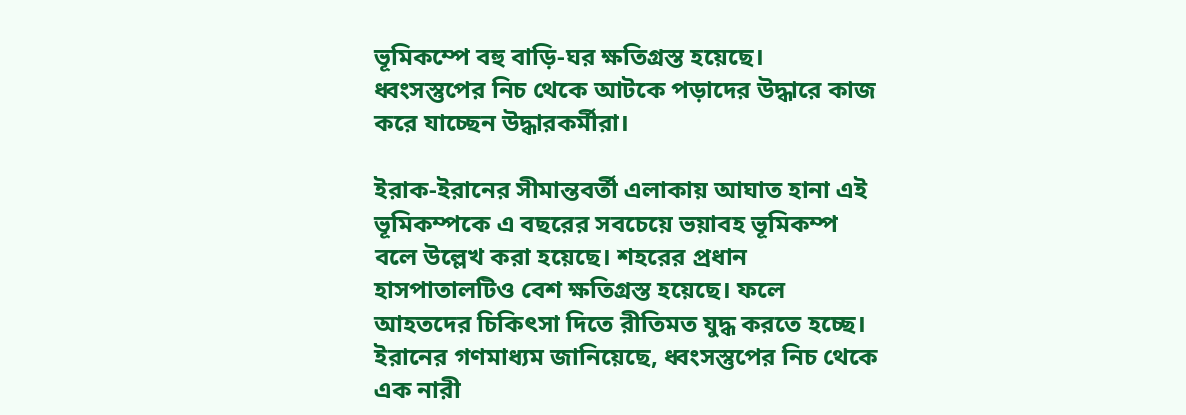ভূমিকম্পে বহু বাড়ি-ঘর ক্ষতিগ্রস্ত হয়েছে। ধ্বংসস্তুপের নিচ থেকে আটকে পড়াদের উদ্ধারে কাজ করে যাচ্ছেন উদ্ধারকর্মীরা।

ইরাক-ইরানের সীমান্তবর্তী এলাকায় আঘাত হানা এই ভূমিকম্পকে এ বছরের সবচেয়ে ভয়াবহ ভূমিকম্প বলে উল্লেখ করা হয়েছে। শহরের প্রধান হাসপাতালটিও বেশ ক্ষতিগ্রস্ত হয়েছে। ফলে আহতদের চিকিৎসা দিতে রীতিমত যুদ্ধ করতে হচ্ছে। ইরানের গণমাধ্যম জানিয়েছে, ধ্বংসস্তুপের নিচ থেকে এক নারী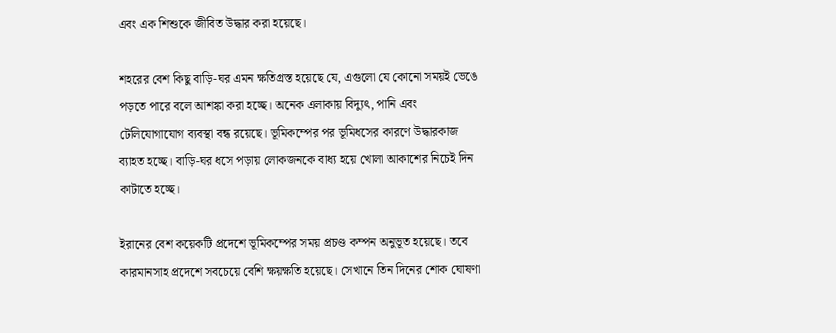এবং এক শিশুকে জীবিত উদ্ধার করা হয়েছে।

শহরের বেশ কিছু বাড়ি-ঘর এমন ক্ষতিগ্রস্ত হয়েছে যে, এগুলো যে কোনো সময়ই ভেঙে পড়তে পারে বলে আশঙ্কা করা হচ্ছে। অনেক এলাকায় বিদ্যুৎ, পানি এবং টেলিযোগাযোগ ব্যবস্থা বন্ধ রয়েছে। ভূমিকম্পের পর ভূমিধসের কারণে উদ্ধারকাজ ব্যাহত হচ্ছে। বাড়ি-ঘর ধসে পড়ায় লোকজনকে বাধ্য হয়ে খোলা আকাশের নিচেই দিন কাটাতে হচ্ছে।

ইরানের বেশ কয়েকটি প্রদেশে ভূমিকম্পের সময় প্রচণ্ড কম্পন অনুভূত হয়েছে। তবে কারমানসাহ প্রদেশে সবচেয়ে বেশি ক্ষয়ক্ষতি হয়েছে। সেখানে তিন দিনের শোক ঘোষণা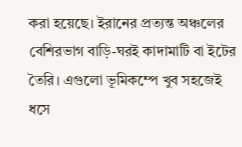করা হয়েছে। ইরানের প্রত্যন্ত অঞ্চলের বেশিরভাগ বাড়ি-ঘরই কাদামাটি বা ইটের তৈরি। এগুলো ভূমিকম্পে খুব সহজেই ধসে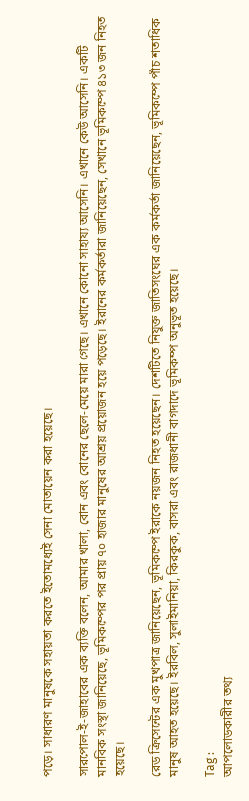পড়ে। সাধারণ মানুষকে সহায়তা করতে ইতোমধ্যেই সেনা মোতায়েন করা হয়েছে।

সারপোল-ই-জাহাবের এক ব্যক্তি বলেন, আমার খালা, বোন এবং বোনের ছেলে-মেয়ে মারা গেছে। এখানে কোনো সাহায্য আসেনি। এখানে কেউ আসেনি। একটি মানবিক সংস্থা জানিয়েছে, ভূমিকম্পের পর প্রায় ৭০ হাজার মানুষের আশ্রয় প্রয়োজন হয়ে পড়েছে। ইরানের কর্মকর্তারা জানিয়েছেন, সেখানে ভূমিকম্পে ৪১৩ জন নিহত হয়েছে।

রেড ক্রিসেন্টের এক মুখপাত্র জানিয়েছেন, ভূমিকম্পে ইরাকে নয়জন নিহত হয়েছেন। দেশটিতে নিযুক্ত জাতিসংঘের এক কর্মকর্তা জানিয়েছেন, ভূমিকম্পে পাঁচ শতাধিক মানুষ আহত হয়েছে। ইরবিল, সুলাইমানিয়া, কিরকুক, বাসরা এবং রাজধানী বাগদাদে ভূমিকম্প অনুভূত হয়েছে।

Tag :
আপলোডকারীর তথ্য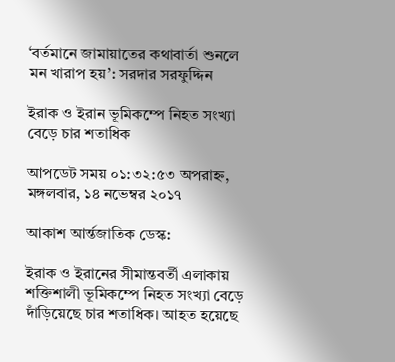‘বর্তমানে জামায়াতের কথাবার্তা শুনলে মন খারাপ হয়’: সরদার সরফুদ্দিন

ইরাক ও ইরান ভূমিকম্পে নিহত সংখ্যা বেড়ে চার শতাধিক

আপডেট সময় ০১:৩২:৫৩ অপরাহ্ন, মঙ্গলবার, ১৪ নভেম্বর ২০১৭

আকাশ আর্ন্তজাতিক ডেস্ক:

ইরাক ও ইরানের সীমান্তবর্তী এলাকায় শক্তিশালী ভূমিকম্পে নিহত সংখ্যা বেড়ে দাঁড়িয়েছে চার শতাধিক। আহত হয়েছে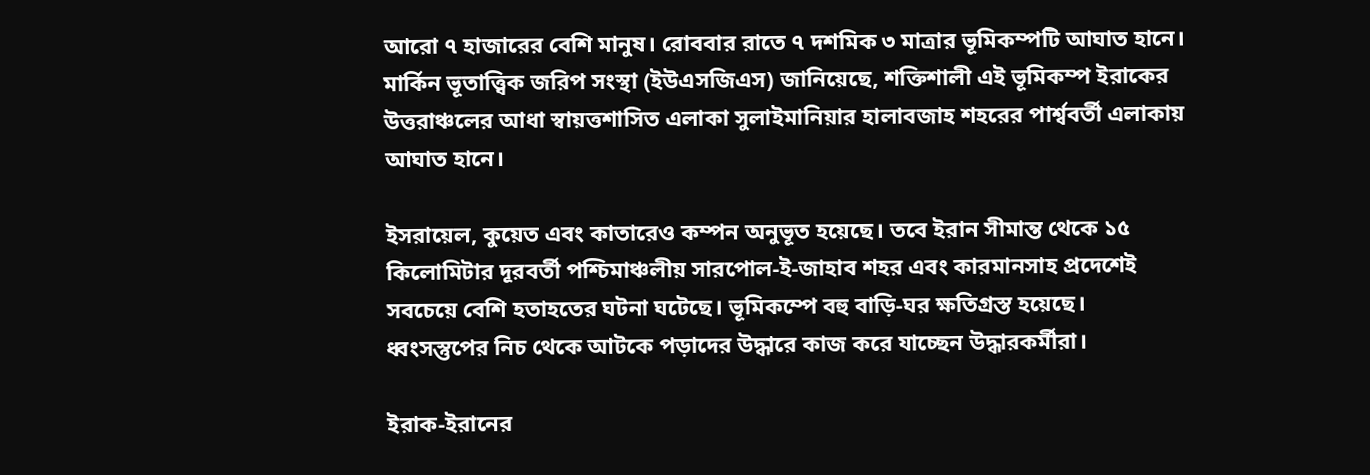আরো ৭ হাজারের বেশি মানুষ। রোববার রাতে ৭ দশমিক ৩ মাত্রার ভূমিকম্পটি আঘাত হানে। মার্কিন ভূতাত্ত্বিক জরিপ সংস্থা (ইউএসজিএস) জানিয়েছে, শক্তিশালী এই ভূমিকম্প ইরাকের উত্তরাঞ্চলের আধা স্বায়ত্তশাসিত এলাকা সুলাইমানিয়ার হালাবজাহ শহরের পার্শ্ববর্তী এলাকায় আঘাত হানে।

ইসরায়েল, কুয়েত এবং কাতারেও কম্পন অনুভূত হয়েছে। তবে ইরান সীমান্ত থেকে ১৫ কিলোমিটার দূরবর্তী পশ্চিমাঞ্চলীয় সারপোল-ই-জাহাব শহর এবং কারমানসাহ প্রদেশেই সবচেয়ে বেশি হতাহতের ঘটনা ঘটেছে। ভূমিকম্পে বহু বাড়ি-ঘর ক্ষতিগ্রস্ত হয়েছে। ধ্বংসস্তুপের নিচ থেকে আটকে পড়াদের উদ্ধারে কাজ করে যাচ্ছেন উদ্ধারকর্মীরা।

ইরাক-ইরানের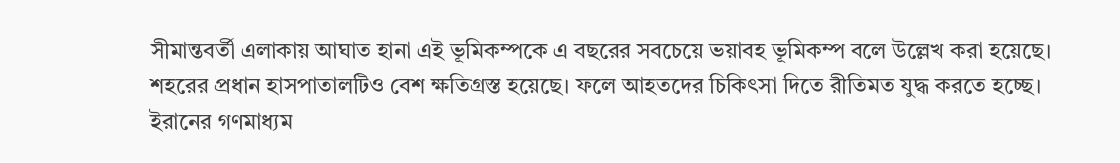সীমান্তবর্তী এলাকায় আঘাত হানা এই ভূমিকম্পকে এ বছরের সবচেয়ে ভয়াবহ ভূমিকম্প বলে উল্লেখ করা হয়েছে। শহরের প্রধান হাসপাতালটিও বেশ ক্ষতিগ্রস্ত হয়েছে। ফলে আহতদের চিকিৎসা দিতে রীতিমত যুদ্ধ করতে হচ্ছে। ইরানের গণমাধ্যম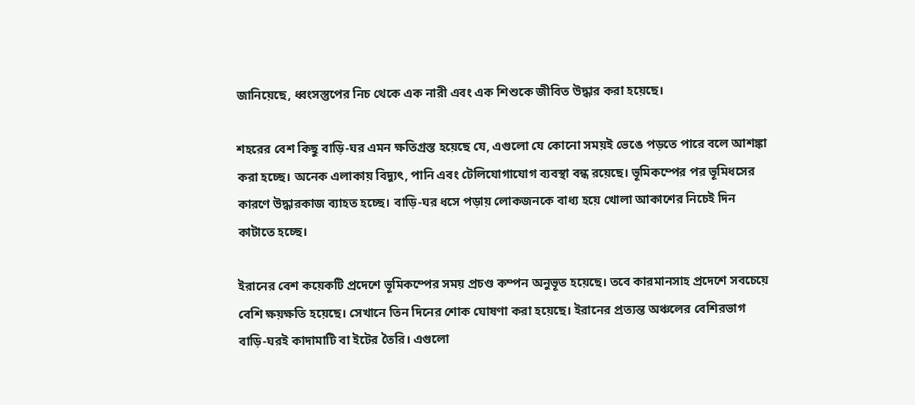জানিয়েছে, ধ্বংসস্তুপের নিচ থেকে এক নারী এবং এক শিশুকে জীবিত উদ্ধার করা হয়েছে।

শহরের বেশ কিছু বাড়ি-ঘর এমন ক্ষতিগ্রস্ত হয়েছে যে, এগুলো যে কোনো সময়ই ভেঙে পড়তে পারে বলে আশঙ্কা করা হচ্ছে। অনেক এলাকায় বিদ্যুৎ, পানি এবং টেলিযোগাযোগ ব্যবস্থা বন্ধ রয়েছে। ভূমিকম্পের পর ভূমিধসের কারণে উদ্ধারকাজ ব্যাহত হচ্ছে। বাড়ি-ঘর ধসে পড়ায় লোকজনকে বাধ্য হয়ে খোলা আকাশের নিচেই দিন কাটাতে হচ্ছে।

ইরানের বেশ কয়েকটি প্রদেশে ভূমিকম্পের সময় প্রচণ্ড কম্পন অনুভূত হয়েছে। তবে কারমানসাহ প্রদেশে সবচেয়ে বেশি ক্ষয়ক্ষতি হয়েছে। সেখানে তিন দিনের শোক ঘোষণা করা হয়েছে। ইরানের প্রত্যন্ত অঞ্চলের বেশিরভাগ বাড়ি-ঘরই কাদামাটি বা ইটের তৈরি। এগুলো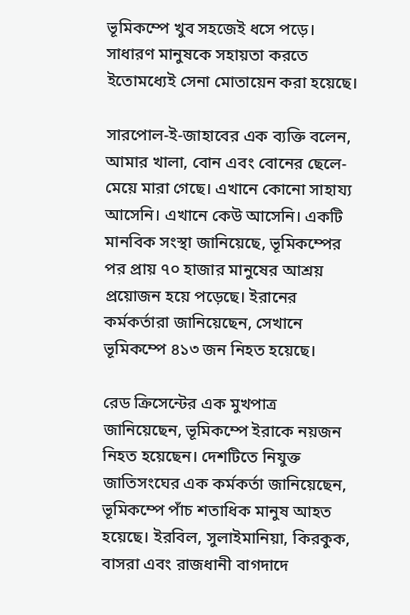ভূমিকম্পে খুব সহজেই ধসে পড়ে। সাধারণ মানুষকে সহায়তা করতে ইতোমধ্যেই সেনা মোতায়েন করা হয়েছে।

সারপোল-ই-জাহাবের এক ব্যক্তি বলেন, আমার খালা, বোন এবং বোনের ছেলে-মেয়ে মারা গেছে। এখানে কোনো সাহায্য আসেনি। এখানে কেউ আসেনি। একটি মানবিক সংস্থা জানিয়েছে, ভূমিকম্পের পর প্রায় ৭০ হাজার মানুষের আশ্রয় প্রয়োজন হয়ে পড়েছে। ইরানের কর্মকর্তারা জানিয়েছেন, সেখানে ভূমিকম্পে ৪১৩ জন নিহত হয়েছে।

রেড ক্রিসেন্টের এক মুখপাত্র জানিয়েছেন, ভূমিকম্পে ইরাকে নয়জন নিহত হয়েছেন। দেশটিতে নিযুক্ত জাতিসংঘের এক কর্মকর্তা জানিয়েছেন, ভূমিকম্পে পাঁচ শতাধিক মানুষ আহত হয়েছে। ইরবিল, সুলাইমানিয়া, কিরকুক, বাসরা এবং রাজধানী বাগদাদে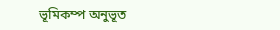ভূমিকম্প অনুভূত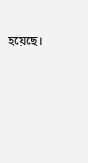হয়েছে।